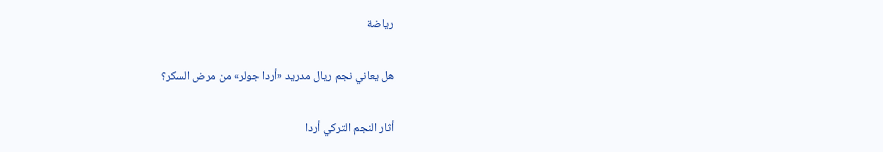رياضة

هل يعاني نجم ريال مدريد «أردا جولر» من مرض السكر؟

أثار النجم التركي أردا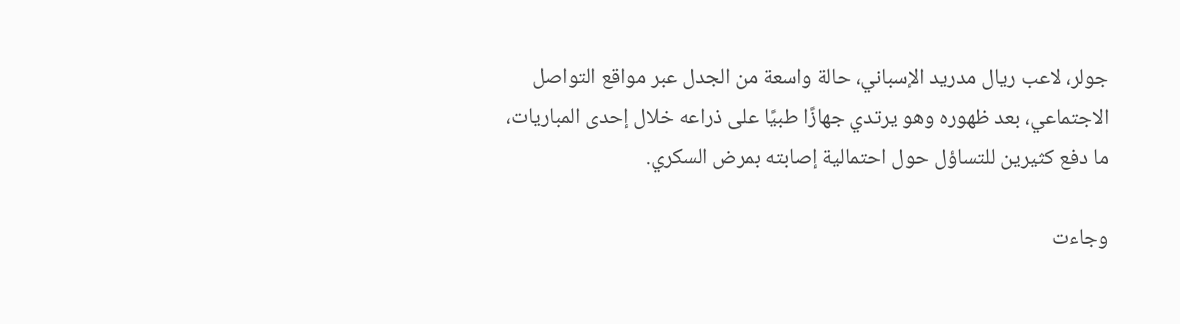جولر، لاعب ريال مدريد الإسباني، حالة واسعة من الجدل عبر مواقع التواصل الاجتماعي، بعد ظهوره وهو يرتدي جهازًا طبيًا على ذراعه خلال إحدى المباريات، ما دفع كثيرين للتساؤل حول احتمالية إصابته بمرض السكري.

وجاءت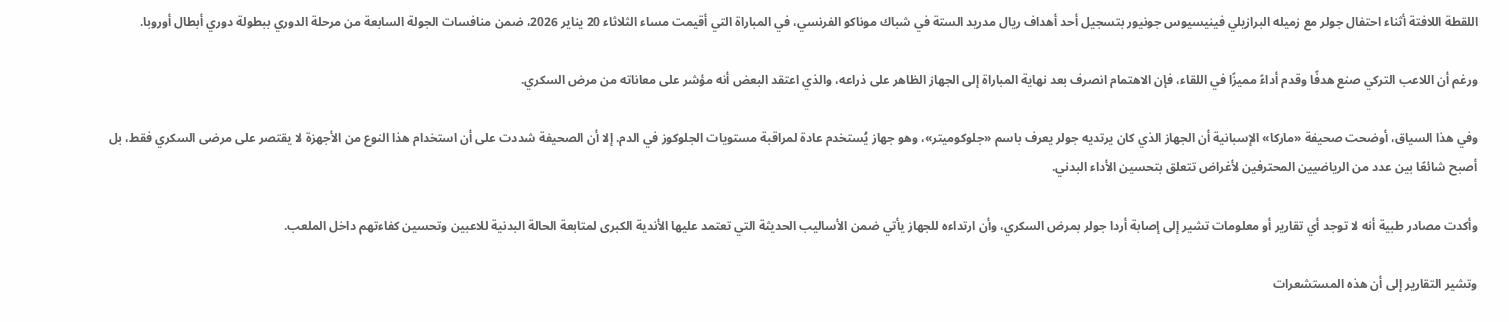اللقطة اللافتة أثناء احتفال جولر مع زميله البرازيلي فينيسيوس جونيور بتسجيل أحد أهداف ريال مدريد الستة في شباك موناكو الفرنسي، في المباراة التي أقيمت مساء الثلاثاء 20 يناير 2026، ضمن منافسات الجولة السابعة من مرحلة الدوري ببطولة دوري أبطال أوروبا.

ورغم أن اللاعب التركي صنع هدفًا وقدم أداءً مميزًا في اللقاء، فإن الاهتمام انصرف بعد نهاية المباراة إلى الجهاز الظاهر على ذراعه، والذي اعتقد البعض أنه مؤشر على معاناته من مرض السكري.

وفي هذا السياق، أوضحت صحيفة «ماركا» الإسبانية أن الجهاز الذي كان يرتديه جولر يعرف باسم «جلوكوميتر»، وهو جهاز يُستخدم عادة لمراقبة مستويات الجلوكوز في الدم. إلا أن الصحيفة شددت على أن استخدام هذا النوع من الأجهزة لا يقتصر على مرضى السكري فقط، بل أصبح شائعًا بين عدد من الرياضيين المحترفين لأغراض تتعلق بتحسين الأداء البدني.

وأكدت مصادر طبية أنه لا توجد أي تقارير أو معلومات تشير إلى إصابة أردا جولر بمرض السكري، وأن ارتداءه للجهاز يأتي ضمن الأساليب الحديثة التي تعتمد عليها الأندية الكبرى لمتابعة الحالة البدنية للاعبين وتحسين كفاءتهم داخل الملعب.

وتشير التقارير إلى أن هذه المستشعرات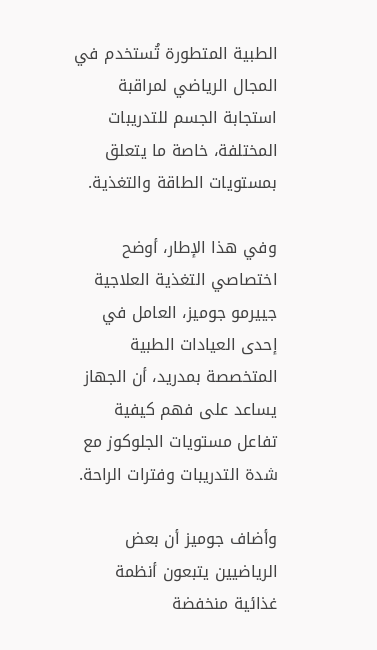الطبية المتطورة تُستخدم في المجال الرياضي لمراقبة استجابة الجسم للتدريبات المختلفة، خاصة ما يتعلق بمستويات الطاقة والتغذية.

وفي هذا الإطار، أوضح اختصاصي التغذية العلاجية جييرمو جوميز، العامل في إحدى العيادات الطبية المتخصصة بمدريد، أن الجهاز يساعد على فهم كيفية تفاعل مستويات الجلوكوز مع شدة التدريبات وفترات الراحة.

وأضاف جوميز أن بعض الرياضيين يتبعون أنظمة غذائية منخفضة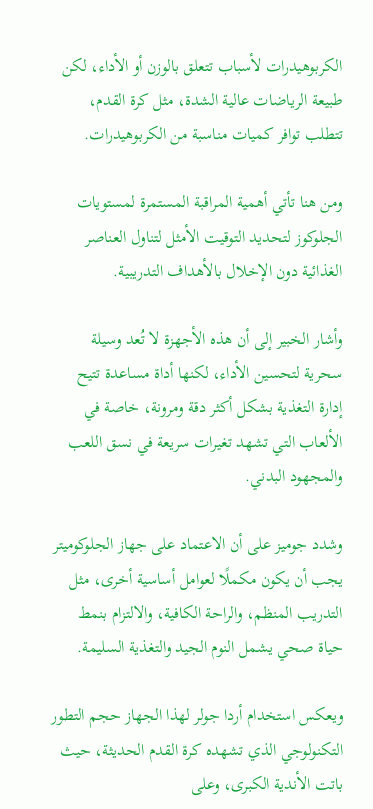الكربوهيدرات لأسباب تتعلق بالوزن أو الأداء، لكن طبيعة الرياضات عالية الشدة، مثل كرة القدم، تتطلب توافر كميات مناسبة من الكربوهيدرات.

ومن هنا تأتي أهمية المراقبة المستمرة لمستويات الجلوكوز لتحديد التوقيت الأمثل لتناول العناصر الغذائية دون الإخلال بالأهداف التدريبية.

وأشار الخبير إلى أن هذه الأجهزة لا تُعد وسيلة سحرية لتحسين الأداء، لكنها أداة مساعدة تتيح إدارة التغذية بشكل أكثر دقة ومرونة، خاصة في الألعاب التي تشهد تغيرات سريعة في نسق اللعب والمجهود البدني.

وشدد جوميز على أن الاعتماد على جهاز الجلوكوميتر يجب أن يكون مكملًا لعوامل أساسية أخرى، مثل التدريب المنظم، والراحة الكافية، والالتزام بنمط حياة صحي يشمل النوم الجيد والتغذية السليمة.

ويعكس استخدام أردا جولر لهذا الجهاز حجم التطور التكنولوجي الذي تشهده كرة القدم الحديثة، حيث باتت الأندية الكبرى، وعلى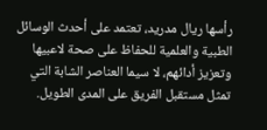رأسها ريال مدريد، تعتمد على أحدث الوسائل الطبية والعلمية للحفاظ على صحة لاعبيها وتعزيز أدائهم، لا سيما العناصر الشابة التي تمثل مستقبل الفريق على المدى الطويل.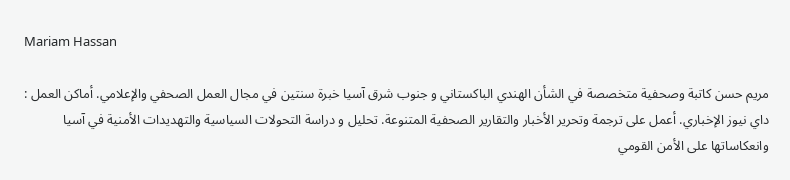Mariam Hassan

مريم حسن كاتبة وصحفية متخصصة في الشأن الهندي الباكستاني و جنوب شرق آسيا خبرة سنتين في مجال العمل الصحفي والإعلامي. أماكن العمل : داي نيوز الإخباري. أعمل على ترجمة وتحرير الأخبار والتقارير الصحفية المتنوعة. تحليل و دراسة التحولات السياسية والتهديدات الأمنية في آسيا وانعكاساتها على الأمن القومي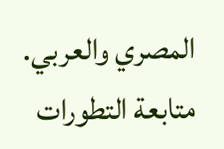المصري والعربي. متابعة التطورات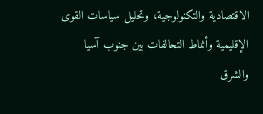الاقتصادية والتكنولوجية، وتحليل سياسات القوى الإقليمية وأنماط التحالفات بين جنوب آسيا والشرق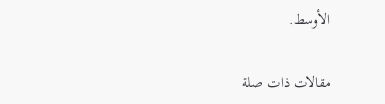الأوسط.

مقالات ذات صلة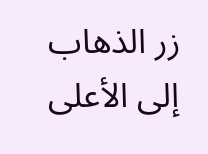زر الذهاب إلى الأعلى